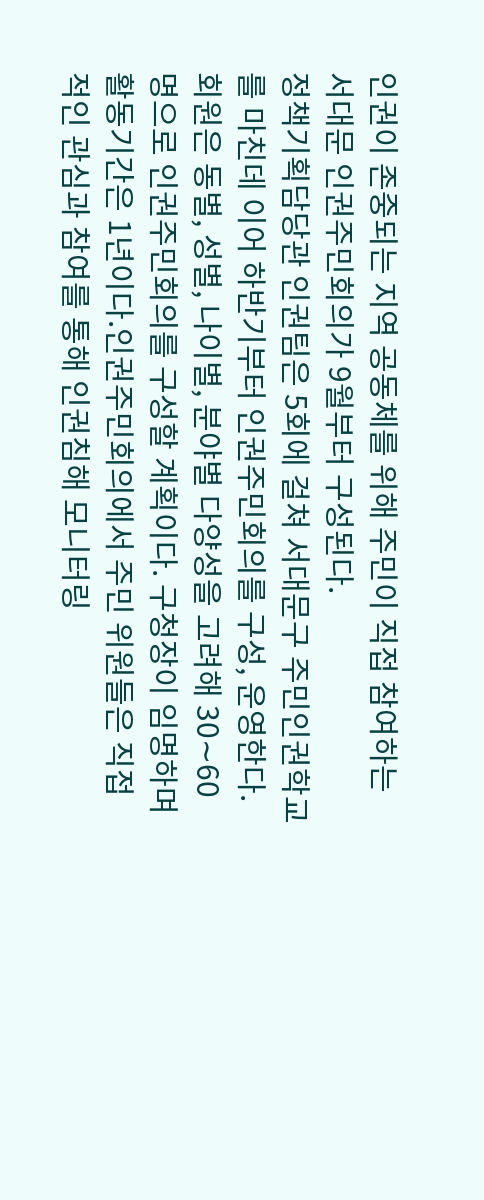인권이 존중되는 지역 공동체를 위해 주민이 직접 참여하는 서대문 인권주민회의가 9월부터 구성된다.
정책기획담당관 인권팀은 5회에 걸쳐 서대문구 주민인권학교를 마친데 이어 하반기부터 인권주민회의를 구성, 운영한다.회원은 동별, 성별, 나이별, 분야별 다양성을 고려해 30∼60명으로 인권주민회의를 구성할 계획이다. 구청장이 임명하며 활동기간은 1년이다.인권주민회의에서 주민 위원들은 직접적인 관심과 참여를 통해 인권침해 모니터링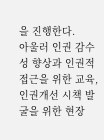을 진행한다.
아울러 인권 감수성 향상과 인권적 접근을 위한 교육, 인권개선 시책 발굴을 위한 현장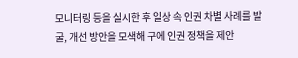모니터링 등을 실시한 후 일상 속 인권 차별 사례를 발굴, 개선 방안을 모색해 구에 인권 정책을 제안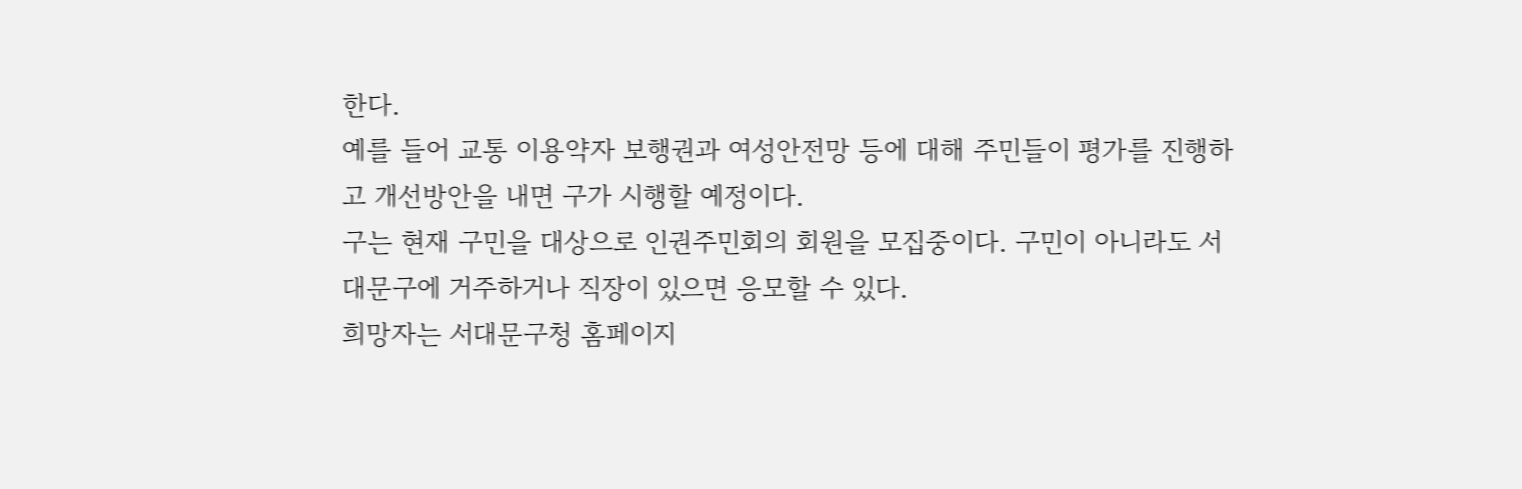한다.
예를 들어 교통 이용약자 보행권과 여성안전망 등에 대해 주민들이 평가를 진행하고 개선방안을 내면 구가 시행할 예정이다.
구는 현재 구민을 대상으로 인권주민회의 회원을 모집중이다. 구민이 아니라도 서대문구에 거주하거나 직장이 있으면 응모할 수 있다.
희망자는 서대문구청 홈페이지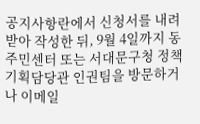공지사항란에서 신청서를 내려 받아 작성한 뒤, 9월 4일까지 동 주민센터 또는 서대문구청 정책기획담당관 인권팀을 방문하거나 이메일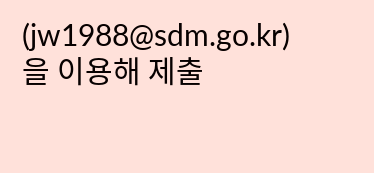(jw1988@sdm.go.kr)을 이용해 제출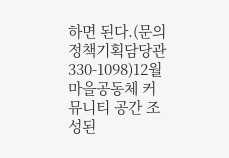하면 된다.(문의 정책기획담당관 330-1098)12월 마을공동체 커뮤니티 공간 조성된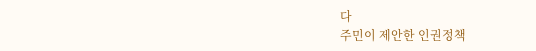다
주민이 제안한 인권정책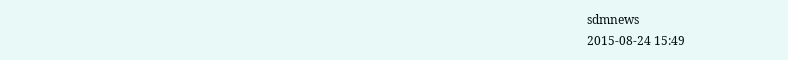sdmnews
2015-08-24 15:49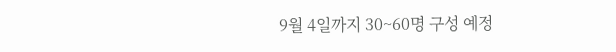9월 4일까지 30~60명 구성 예정